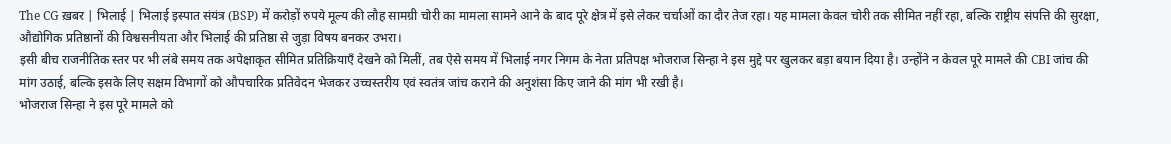The CG ख़बर | भिलाई | भिलाई इस्पात संयंत्र (BSP) में करोड़ों रुपये मूल्य की लौह सामग्री चोरी का मामला सामने आने के बाद पूरे क्षेत्र में इसे लेकर चर्चाओं का दौर तेज रहा। यह मामला केवल चोरी तक सीमित नहीं रहा, बल्कि राष्ट्रीय संपत्ति की सुरक्षा, औद्योगिक प्रतिष्ठानों की विश्वसनीयता और भिलाई की प्रतिष्ठा से जुड़ा विषय बनकर उभरा।
इसी बीच राजनीतिक स्तर पर भी लंबे समय तक अपेक्षाकृत सीमित प्रतिक्रियाएँ देखने को मिलीं, तब ऐसे समय में भिलाई नगर निगम के नेता प्रतिपक्ष भोजराज सिन्हा ने इस मुद्दे पर खुलकर बड़ा बयान दिया है। उन्होंने न केवल पूरे मामले की CBI जांच की मांग उठाई, बल्कि इसके लिए सक्षम विभागों को औपचारिक प्रतिवेदन भेजकर उच्चस्तरीय एवं स्वतंत्र जांच कराने की अनुशंसा किए जाने की मांग भी रखी है।
भोजराज सिन्हा ने इस पूरे मामले को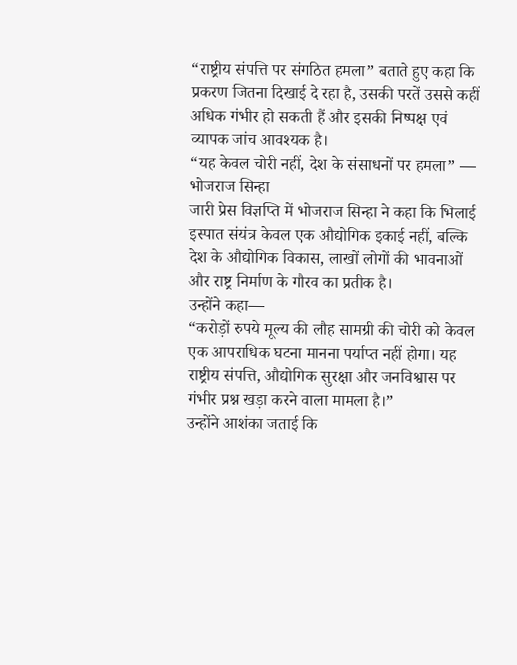“राष्ट्रीय संपत्ति पर संगठित हमला” बताते हुए कहा कि प्रकरण जितना दिखाई दे रहा है, उसकी परतें उससे कहीं अधिक गंभीर हो सकती हैं और इसकी निष्पक्ष एवं व्यापक जांच आवश्यक है।
“यह केवल चोरी नहीं, देश के संसाधनों पर हमला” — भोजराज सिन्हा
जारी प्रेस विज्ञप्ति में भोजराज सिन्हा ने कहा कि भिलाई इस्पात संयंत्र केवल एक औद्योगिक इकाई नहीं, बल्कि देश के औद्योगिक विकास, लाखों लोगों की भावनाओं और राष्ट्र निर्माण के गौरव का प्रतीक है।
उन्होंने कहा—
“करोड़ों रुपये मूल्य की लौह सामग्री की चोरी को केवल एक आपराधिक घटना मानना पर्याप्त नहीं होगा। यह राष्ट्रीय संपत्ति, औद्योगिक सुरक्षा और जनविश्वास पर गंभीर प्रश्न खड़ा करने वाला मामला है।”
उन्होंने आशंका जताई कि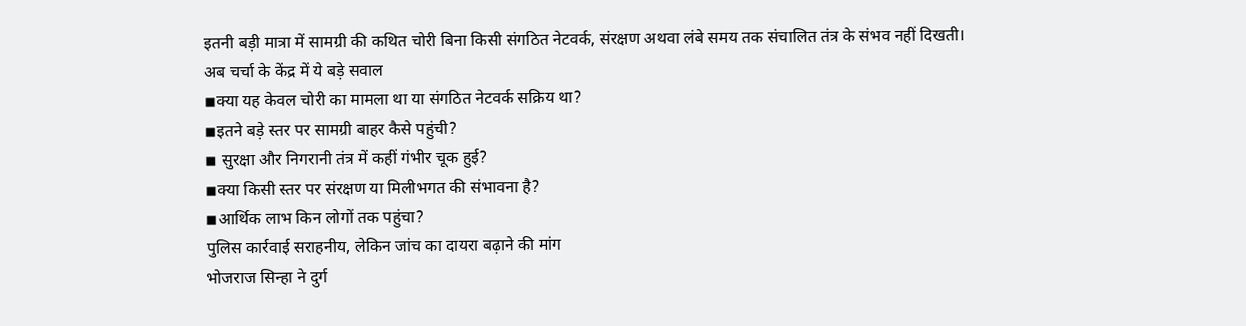इतनी बड़ी मात्रा में सामग्री की कथित चोरी बिना किसी संगठित नेटवर्क, संरक्षण अथवा लंबे समय तक संचालित तंत्र के संभव नहीं दिखती।
अब चर्चा के केंद्र में ये बड़े सवाल
◾क्या यह केवल चोरी का मामला था या संगठित नेटवर्क सक्रिय था?
◾इतने बड़े स्तर पर सामग्री बाहर कैसे पहुंची?
◾ सुरक्षा और निगरानी तंत्र में कहीं गंभीर चूक हुई?
◾क्या किसी स्तर पर संरक्षण या मिलीभगत की संभावना है?
◾आर्थिक लाभ किन लोगों तक पहुंचा?
पुलिस कार्रवाई सराहनीय, लेकिन जांच का दायरा बढ़ाने की मांग
भोजराज सिन्हा ने दुर्ग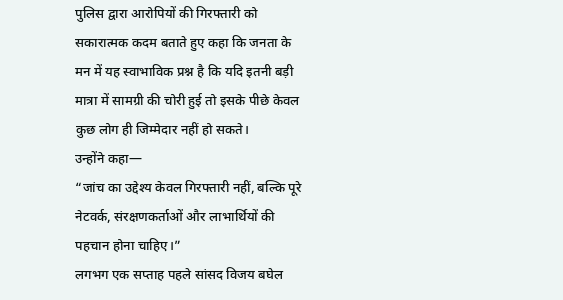पुलिस द्वारा आरोपियों की गिरफ्तारी को सकारात्मक कदम बताते हुए कहा कि जनता के मन में यह स्वाभाविक प्रश्न है कि यदि इतनी बड़ी मात्रा में सामग्री की चोरी हुई तो इसके पीछे केवल कुछ लोग ही जिम्मेदार नहीं हो सकते।
उन्होंने कहा—
“जांच का उद्देश्य केवल गिरफ्तारी नहीं, बल्कि पूरे नेटवर्क, संरक्षणकर्ताओं और लाभार्थियों की पहचान होना चाहिए।”
लगभग एक सप्ताह पहले सांसद विजय बघेल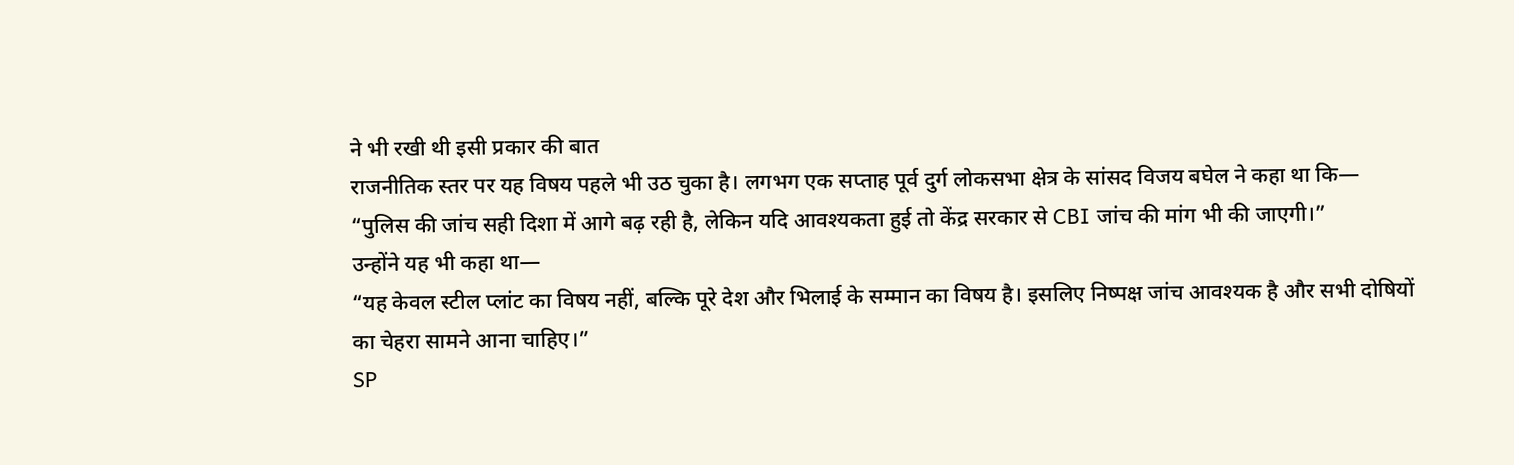ने भी रखी थी इसी प्रकार की बात
राजनीतिक स्तर पर यह विषय पहले भी उठ चुका है। लगभग एक सप्ताह पूर्व दुर्ग लोकसभा क्षेत्र के सांसद विजय बघेल ने कहा था कि—
“पुलिस की जांच सही दिशा में आगे बढ़ रही है, लेकिन यदि आवश्यकता हुई तो केंद्र सरकार से CBI जांच की मांग भी की जाएगी।”
उन्होंने यह भी कहा था—
“यह केवल स्टील प्लांट का विषय नहीं, बल्कि पूरे देश और भिलाई के सम्मान का विषय है। इसलिए निष्पक्ष जांच आवश्यक है और सभी दोषियों का चेहरा सामने आना चाहिए।”
SP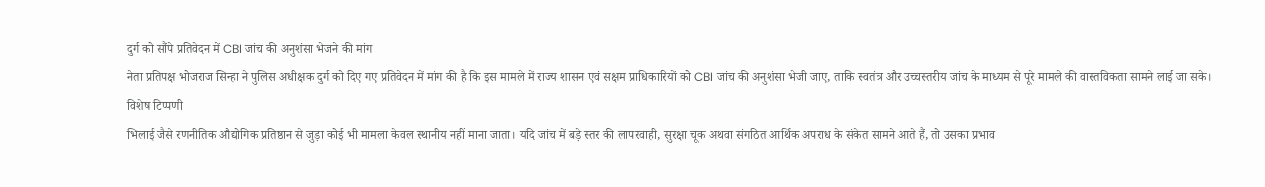दुर्ग को सौंपे प्रतिवेदन में CBI जांच की अनुशंसा भेजने की मांग
नेता प्रतिपक्ष भोजराज सिन्हा ने पुलिस अधीक्षक दुर्ग को दिए गए प्रतिवेदन में मांग की है कि इस मामले में राज्य शासन एवं सक्षम प्राधिकारियों को CBI जांच की अनुशंसा भेजी जाए, ताकि स्वतंत्र और उच्चस्तरीय जांच के माध्यम से पूरे मामले की वास्तविकता सामने लाई जा सके।
विशेष टिप्पणी
भिलाई जैसे रणनीतिक औद्योगिक प्रतिष्ठान से जुड़ा कोई भी मामला केवल स्थानीय नहीं माना जाता। यदि जांच में बड़े स्तर की लापरवाही, सुरक्षा चूक अथवा संगठित आर्थिक अपराध के संकेत सामने आते हैं, तो उसका प्रभाव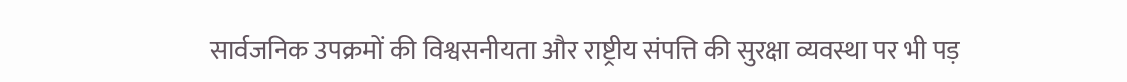सार्वजनिक उपक्रमों की विश्वसनीयता और राष्ट्रीय संपत्ति की सुरक्षा व्यवस्था पर भी पड़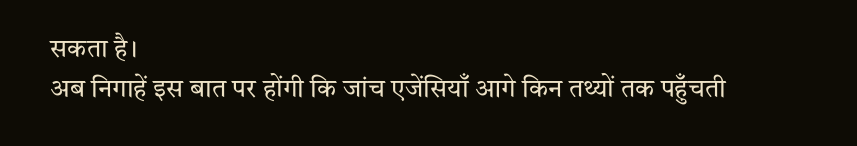सकता है।
अब निगाहें इस बात पर होंगी कि जांच एजेंसियाँ आगे किन तथ्यों तक पहुँचती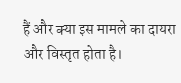हैं और क्या इस मामले का दायरा और विस्तृत होता है।